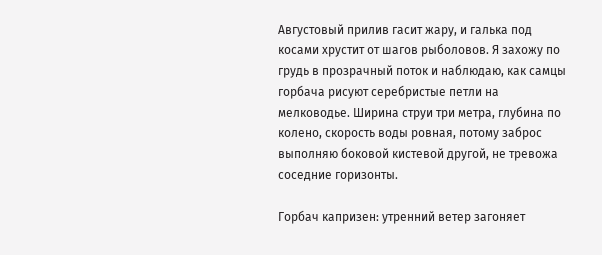Августовый прилив гасит жару, и галька под косами хрустит от шагов рыболовов. Я захожу по грудь в прозрачный поток и наблюдаю, как самцы горбача рисуют серебристые петли на мелководье. Ширина струи три метра, глубина по колено, скорость воды ровная, потому заброс выполняю боковой кистевой другой, не тревожа соседние горизонты.

Горбач капризен: утренний ветер загоняет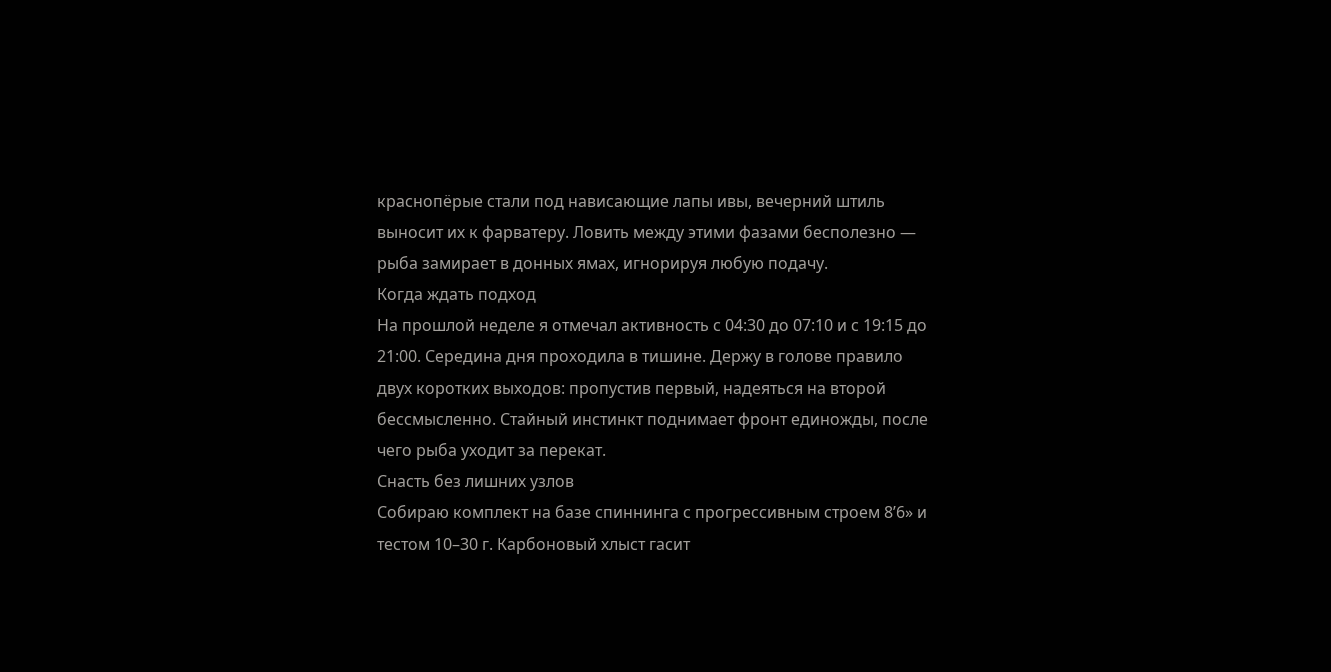краснопёрые стали под нависающие лапы ивы, вечерний штиль выносит их к фарватеру. Ловить между этими фазами бесполезно — рыба замирает в донных ямах, игнорируя любую подачу.
Когда ждать подход
На прошлой неделе я отмечал активность с 04:30 до 07:10 и с 19:15 до 21:00. Середина дня проходила в тишине. Держу в голове правило двух коротких выходов: пропустив первый, надеяться на второй бессмысленно. Стайный инстинкт поднимает фронт единожды, после чего рыба уходит за перекат.
Снасть без лишних узлов
Собираю комплект на базе спиннинга с прогрессивным строем 8’6» и тестом 10–30 г. Карбоновый хлыст гасит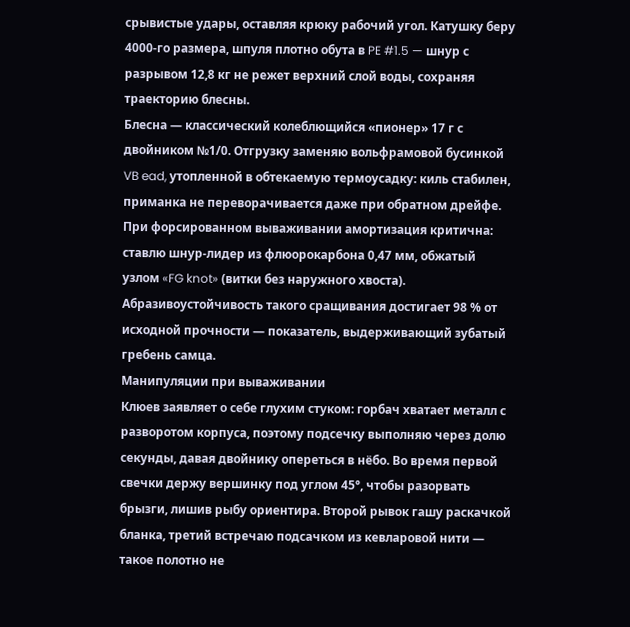срывистые удары, оставляя крюку рабочий угол. Катушку беру 4000-го размера, шпуля плотно обута в PE #1.5 — шнур с разрывом 12,8 кг не режет верхний слой воды, сохраняя траекторию блесны.
Блесна — классический колеблющийся «пионер» 17 г с двойником №1/0. Отгрузку заменяю вольфрамовой бусинкой VB ead, утопленной в обтекаемую термоусадку: киль стабилен, приманка не переворачивается даже при обратном дрейфе.
При форсированном вываживании амортизация критична: ставлю шнур-лидер из флюорокарбона 0,47 мм, обжатый узлом «FG knot» (витки без наружного хвоста). Абразивоустойчивость такого сращивания достигает 98 % от исходной прочности — показатель, выдерживающий зубатый гребень самца.
Манипуляции при вываживании
Клюев заявляет о себе глухим стуком: горбач хватает металл с разворотом корпуса, поэтому подсечку выполняю через долю секунды, давая двойнику опереться в нёбо. Во время первой свечки держу вершинку под углом 45°, чтобы разорвать брызги, лишив рыбу ориентира. Второй рывок гашу раскачкой бланка, третий встречаю подсачком из кевларовой нити — такое полотно не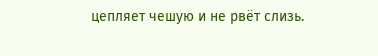цепляет чешую и не рвёт слизь.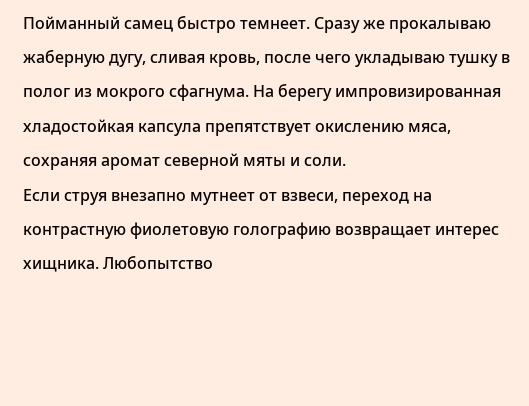Пойманный самец быстро темнеет. Сразу же прокалываю жаберную дугу, сливая кровь, после чего укладываю тушку в полог из мокрого сфагнума. На берегу импровизированная хладостойкая капсула препятствует окислению мяса, сохраняя аромат северной мяты и соли.
Если струя внезапно мутнеет от взвеси, переход на контрастную фиолетовую голографию возвращает интерес хищника. Любопытство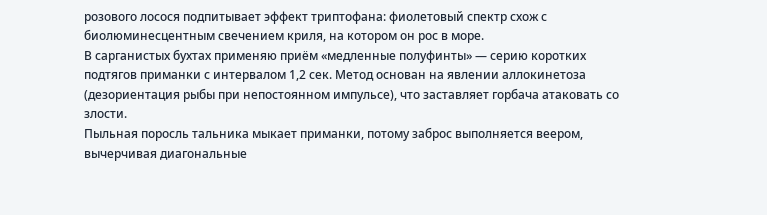розового лосося подпитывает эффект триптофана: фиолетовый спектр схож с биолюминесцентным свечением криля, на котором он рос в море.
В сарганистых бухтах применяю приём «медленные полуфинты» — серию коротких подтягов приманки с интервалом 1,2 сек. Метод основан на явлении аллокинетоза (дезориентация рыбы при непостоянном импульсе), что заставляет горбача атаковать со злости.
Пыльная поросль тальника мыкает приманки, потому заброс выполняется веером, вычерчивая диагональные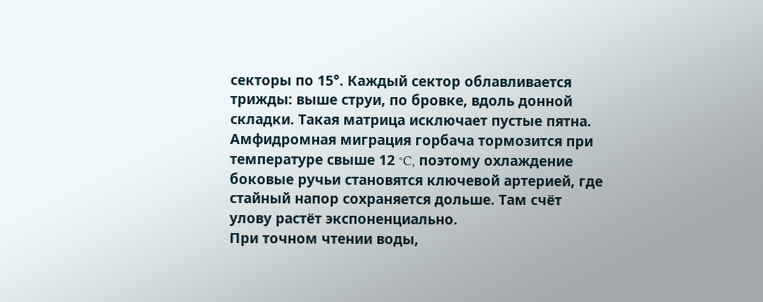секторы по 15°. Каждый сектор облавливается трижды: выше струи, по бровке, вдоль донной складки. Такая матрица исключает пустые пятна.
Амфидромная миграция горбача тормозится при температуре свыше 12 °C, поэтому охлаждение боковые ручьи становятся ключевой артерией, где стайный напор сохраняется дольше. Там счёт улову растёт экспоненциально.
При точном чтении воды,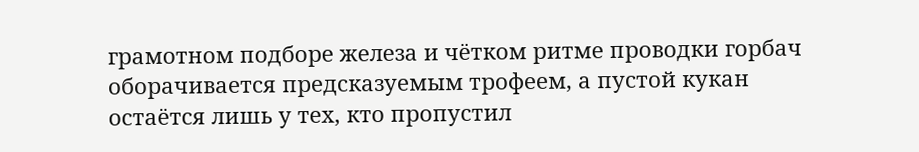грамотном подборе железа и чётком ритме проводки горбач оборачивается предсказуемым трофеем, а пустой кукан остаётся лишь у тех, кто пропустил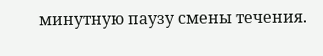минутную паузу смены течения.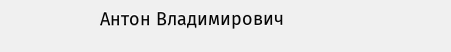Антон Владимирович